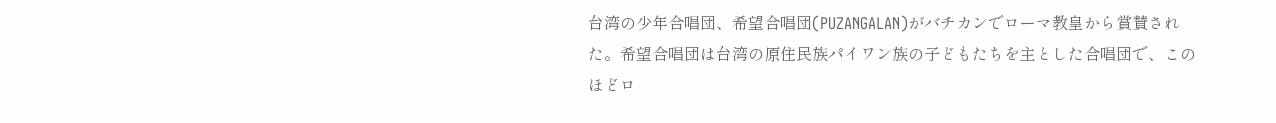台湾の少年合唱団、希望合唱団(PUZANGALAN)がバチカンでローマ教皇から賞賛された。希望合唱団は台湾の原住民族パイワン族の子どもたちを主とした合唱団で、このほどロ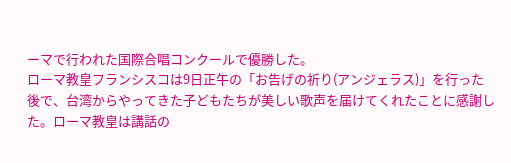ーマで行われた国際合唱コンクールで優勝した。
ローマ教皇フランシスコは9日正午の「お告げの祈り(アンジェラス)」を行った後で、台湾からやってきた子どもたちが美しい歌声を届けてくれたことに感謝した。ローマ教皇は講話の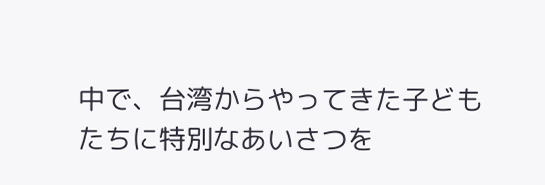中で、台湾からやってきた子どもたちに特別なあいさつを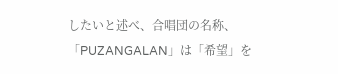したいと述べ、合唱団の名称、「PUZANGALAN」は「希望」を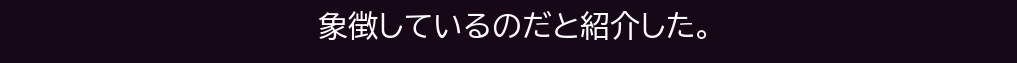象徴しているのだと紹介した。